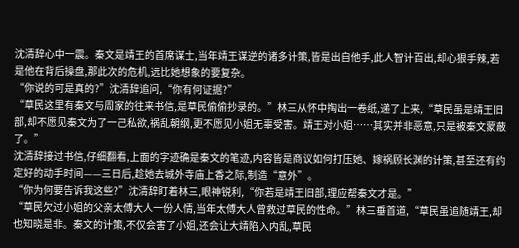沈清辞心中一震。秦文是靖王的首席谋士,当年靖王谋逆的诸多计策,皆是出自他手,此人智计百出,却心狠手辣,若是他在背后操盘,那此次的危机,远比她想象的要复杂。
“你说的可是真的?”沈清辞追问,“你有何证据?”
“草民这里有秦文与周家的往来书信,是草民偷偷抄录的。”林三从怀中掏出一卷纸,递了上来,“草民虽是靖王旧部,却不愿见秦文为了一己私欲,祸乱朝纲,更不愿见小姐无辜受害。靖王对小姐……其实并非恶意,只是被秦文蒙蔽了。”
沈清辞接过书信,仔细翻看,上面的字迹确是秦文的笔迹,内容皆是商议如何打压她、嫁祸顾长渊的计策,甚至还有约定好的动手时间——三日后,趁她去城外寺庙上香之际,制造“意外”。
“你为何要告诉我这些?”沈清辞盯着林三,眼神锐利,“你若是靖王旧部,理应帮秦文才是。”
“草民欠过小姐的父亲太傅大人一份人情,当年太傅大人曾救过草民的性命。”林三垂首道,“草民虽追随靖王,却也知晓是非。秦文的计策,不仅会害了小姐,还会让大靖陷入内乱,草民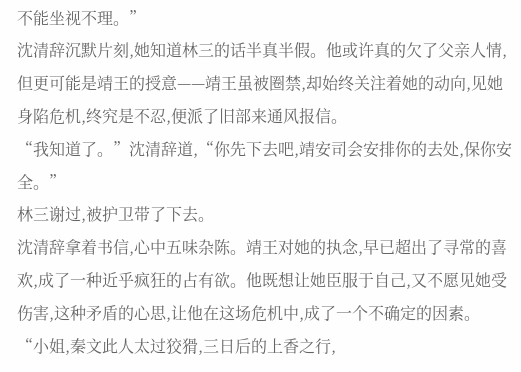不能坐视不理。”
沈清辞沉默片刻,她知道林三的话半真半假。他或许真的欠了父亲人情,但更可能是靖王的授意——靖王虽被圈禁,却始终关注着她的动向,见她身陷危机,终究是不忍,便派了旧部来通风报信。
“我知道了。”沈清辞道,“你先下去吧,靖安司会安排你的去处,保你安全。”
林三谢过,被护卫带了下去。
沈清辞拿着书信,心中五味杂陈。靖王对她的执念,早已超出了寻常的喜欢,成了一种近乎疯狂的占有欲。他既想让她臣服于自己,又不愿见她受伤害,这种矛盾的心思,让他在这场危机中,成了一个不确定的因素。
“小姐,秦文此人太过狡猾,三日后的上香之行,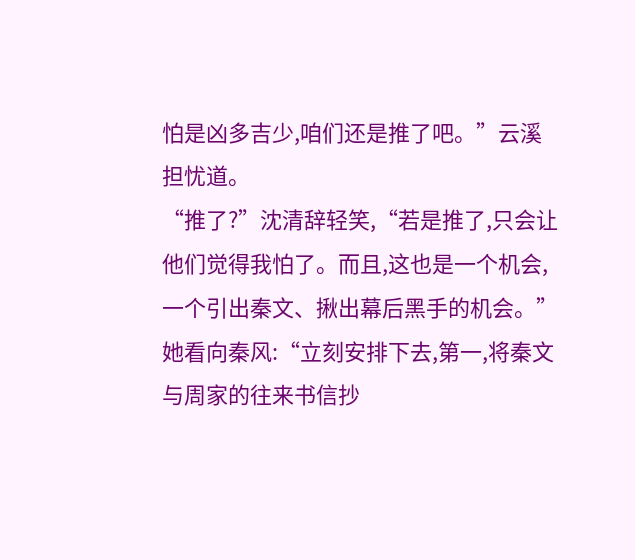怕是凶多吉少,咱们还是推了吧。”云溪担忧道。
“推了?”沈清辞轻笑,“若是推了,只会让他们觉得我怕了。而且,这也是一个机会,一个引出秦文、揪出幕后黑手的机会。”
她看向秦风:“立刻安排下去,第一,将秦文与周家的往来书信抄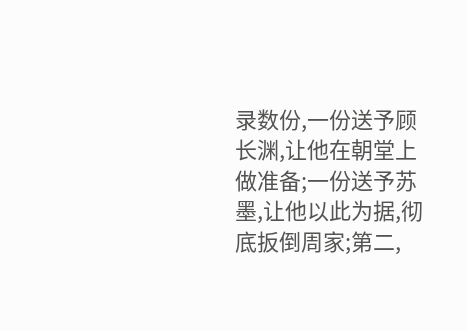录数份,一份送予顾长渊,让他在朝堂上做准备;一份送予苏墨,让他以此为据,彻底扳倒周家;第二,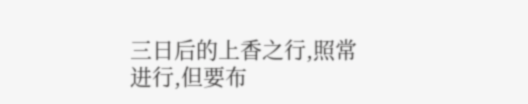三日后的上香之行,照常进行,但要布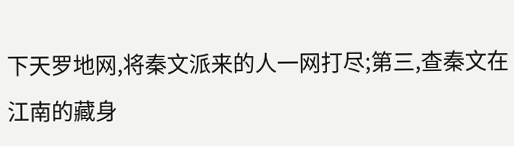下天罗地网,将秦文派来的人一网打尽;第三,查秦文在江南的藏身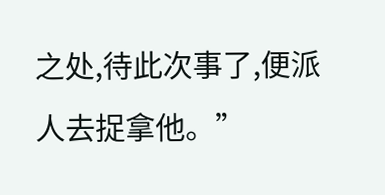之处,待此次事了,便派人去捉拿他。”